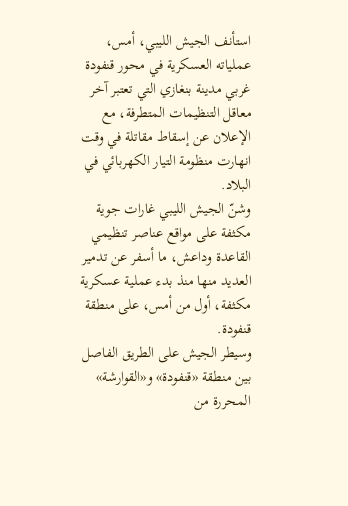استأنف الجيش الليبي، أمس، عملياته العسكرية في محور قنفودة غربي مدينة بنغازي التي تعتبر آخر معاقل التنظيمات المتطرفة، مع الإعلان عن إسقاط مقاتلة في وقت انهارت منظومة التيار الكهربائي في البلاد.
وشنّ الجيش الليبي غارات جوية مكثفة على مواقع عناصر تنظيمي القاعدة وداعش، ما أسفر عن تدمير العديد منها منذ بدء عملية عسكرية مكثفة، أول من أمس، على منطقة قنفودة.
وسيطر الجيش على الطريق الفاصل بين منطقة «قنفودة» و«القوارشة» المحررة من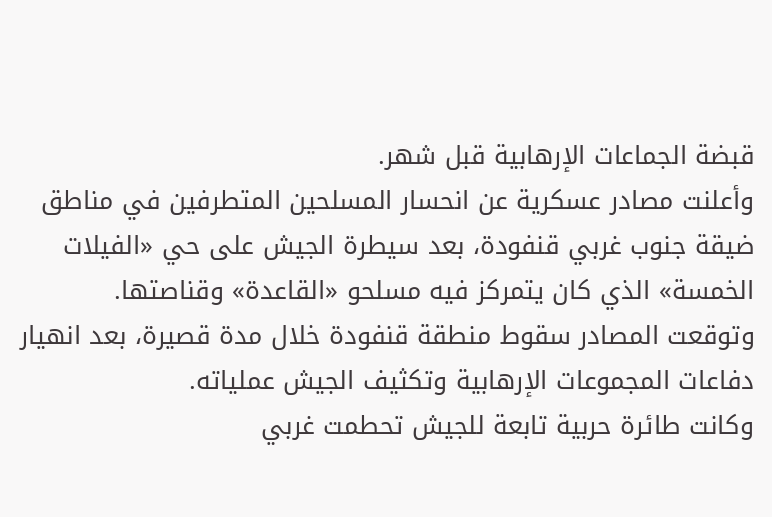قبضة الجماعات الإرهابية قبل شهر.
وأعلنت مصادر عسكرية عن انحسار المسلحين المتطرفين في مناطق ضيقة جنوب غربي قنفودة، بعد سيطرة الجيش على حي «الفيلات الخمسة» الذي كان يتمركز فيه مسلحو «القاعدة» وقناصتها.
وتوقعت المصادر سقوط منطقة قنفودة خلال مدة قصيرة، بعد انهيار دفاعات المجموعات الإرهابية وتكثيف الجيش عملياته.
وكانت طائرة حربية تابعة للجيش تحطمت غربي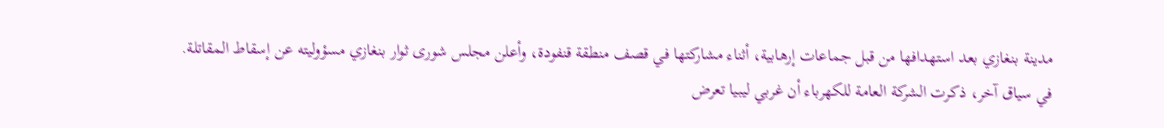مدينة بنغازي بعد استهدافها من قبل جماعات إرهابية، أثناء مشاركتها في قصف منطقة قنفودة، وأعلن مجلس شورى ثوار بنغازي مسؤوليته عن إسقاط المقاتلة.
في سياق آخر، ذكرت الشركة العامة للكهرباء أن غربي ليبيا تعرض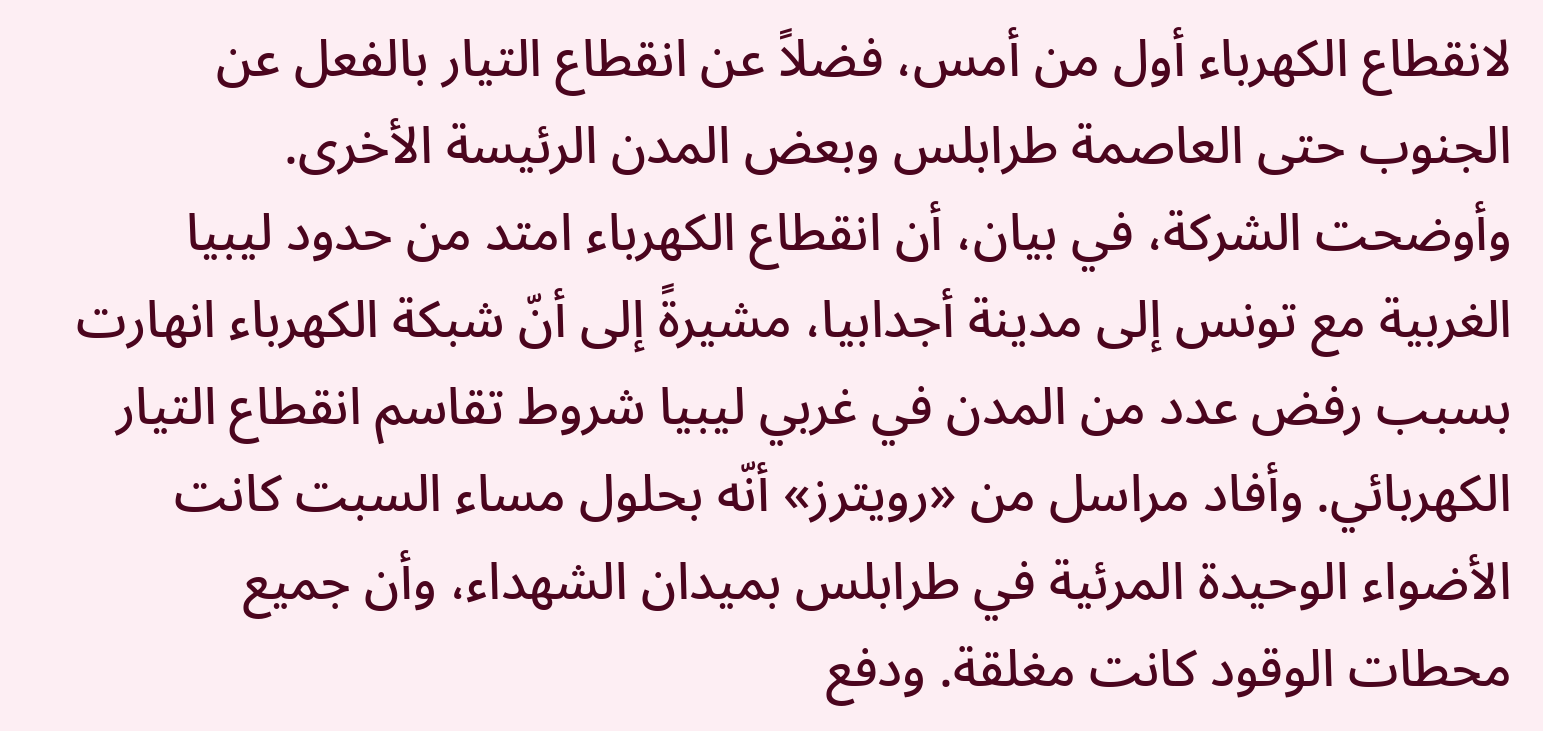لانقطاع الكهرباء أول من أمس، فضلاً عن انقطاع التيار بالفعل عن الجنوب حتى العاصمة طرابلس وبعض المدن الرئيسة الأخرى.
وأوضحت الشركة، في بيان، أن انقطاع الكهرباء امتد من حدود ليبيا الغربية مع تونس إلى مدينة أجدابيا، مشيرةً إلى أنّ شبكة الكهرباء انهارت بسبب رفض عدد من المدن في غربي ليبيا شروط تقاسم انقطاع التيار الكهربائي. وأفاد مراسل من «رويترز» أنّه بحلول مساء السبت كانت الأضواء الوحيدة المرئية في طرابلس بميدان الشهداء، وأن جميع محطات الوقود كانت مغلقة. ودفع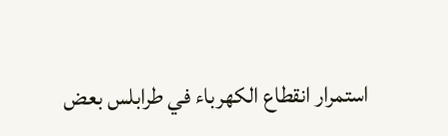استمرار انقطاع الكهرباء في طرابلس بعض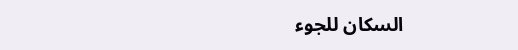السكان للجوء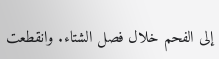إلى الفحم خلال فصل الشتاء. وانقطعت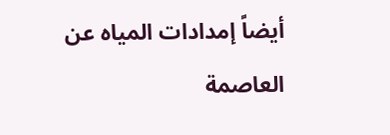أيضاً إمدادات المياه عن العاصمة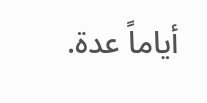أياماً عدة.